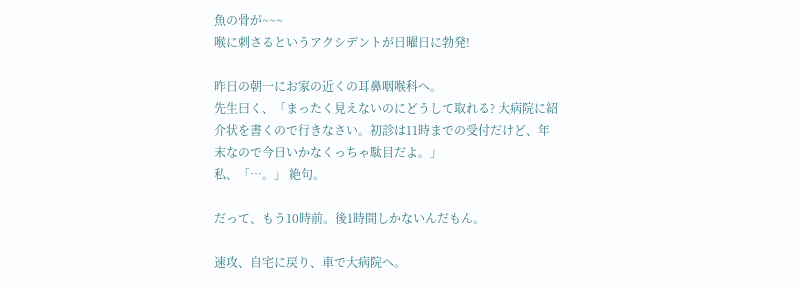魚の骨が~~~
喉に刺さるというアクシデントが日曜日に勃発!

昨日の朝一にお家の近くの耳鼻咽喉科へ。
先生曰く、「まったく見えないのにどうして取れる? 大病院に紹介状を書くので行きなさい。初診は11時までの受付だけど、年末なので今日いかなくっちゃ駄目だよ。」
私、「…。」 絶句。

だって、もう10時前。後1時間しかないんだもん。

速攻、自宅に戻り、車で大病院へ。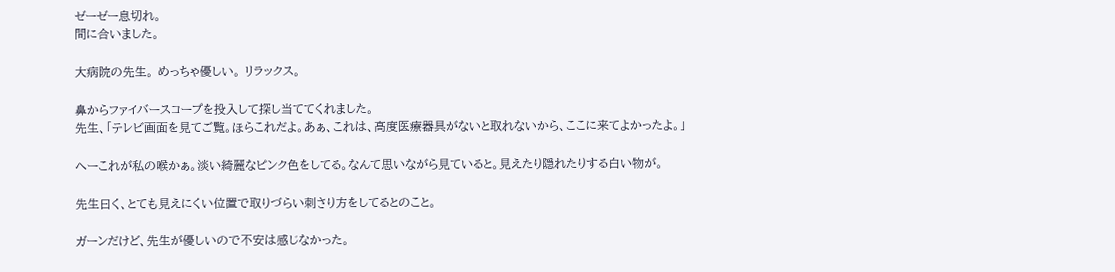ゼーゼー息切れ。
間に合いました。

大病院の先生。 めっちゃ優しい。 リラックス。

鼻からファイバースコープを投入して探し当ててくれました。
先生、「テレビ画面を見てご覧。ほらこれだよ。あぁ、これは、高度医療器具がないと取れないから、ここに来てよかったよ。」

へーこれが私の喉かぁ。淡い綺麗なピンク色をしてる。なんて思いながら見ていると。見えたり隠れたりする白い物が。

先生曰く、とても見えにくい位置で取りづらい刺さり方をしてるとのこと。

ガーンだけど、先生が優しいので不安は感じなかった。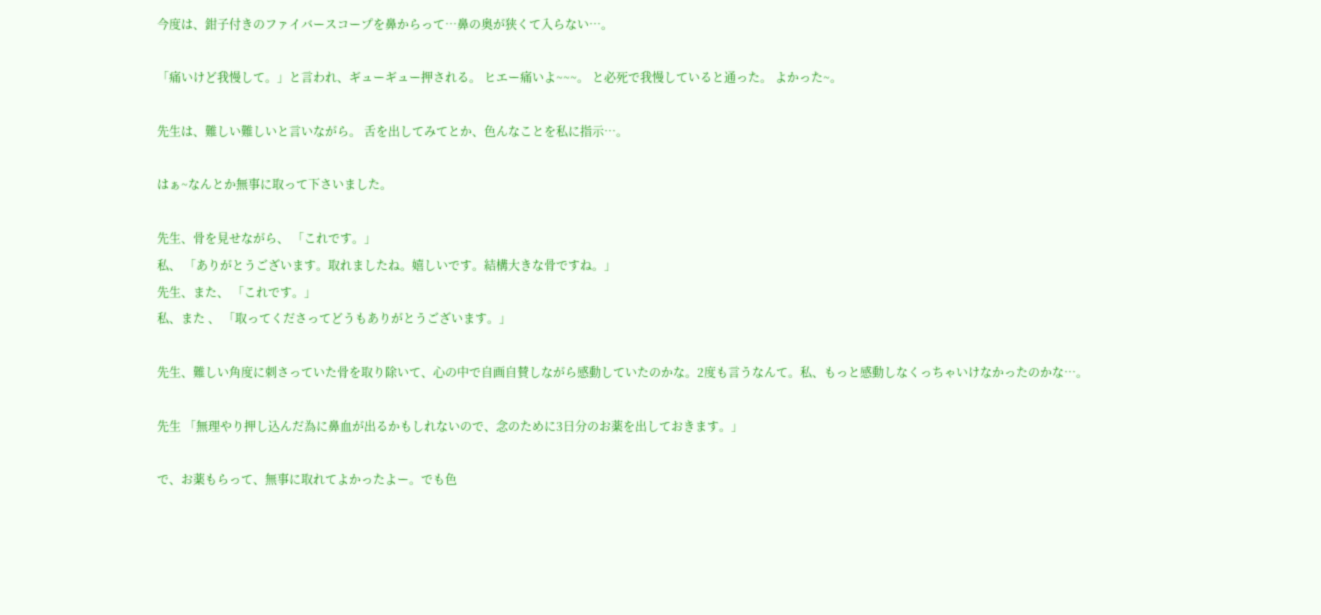今度は、鉗子付きのファイバースコープを鼻からって…鼻の奥が狭くて入らない…。

「痛いけど我慢して。」と言われ、ギューギュー押される。 ヒエー痛いよ~~~。 と必死で我慢していると通った。 よかった~。

先生は、難しい難しいと言いながら。 舌を出してみてとか、色んなことを私に指示…。

はぁ~なんとか無事に取って下さいました。

先生、骨を見せながら、 「これです。」
私、 「ありがとうございます。取れましたね。嬉しいです。結構大きな骨ですね。」
先生、また、 「これです。」
私、また 、 「取ってくださってどうもありがとうございます。」

先生、難しい角度に刺さっていた骨を取り除いて、心の中で自画自賛しながら感動していたのかな。2度も言うなんて。私、もっと感動しなくっちゃいけなかったのかな…。

先生 「無理やり押し込んだ為に鼻血が出るかもしれないので、念のために3日分のお薬を出しておきます。」

で、お薬もらって、無事に取れてよかったよー。でも色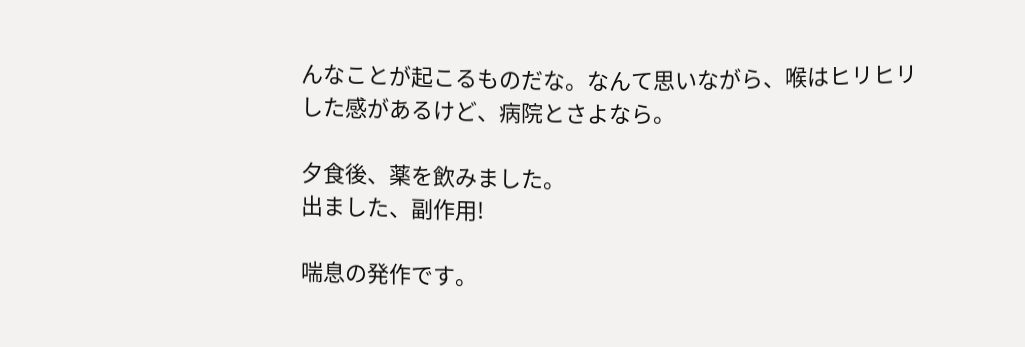んなことが起こるものだな。なんて思いながら、喉はヒリヒリした感があるけど、病院とさよなら。

夕食後、薬を飲みました。
出ました、副作用!

喘息の発作です。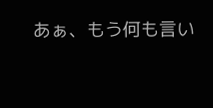あぁ、もう何も言い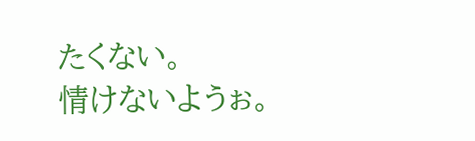たくない。
情けないようぉ。